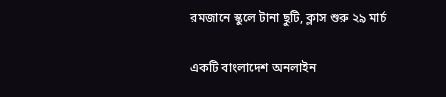রমজানে স্কুলে টানা ছুটি, ক্লাস শুরু ২৯ মার্চ

একটি বাংলাদেশ অনলাইন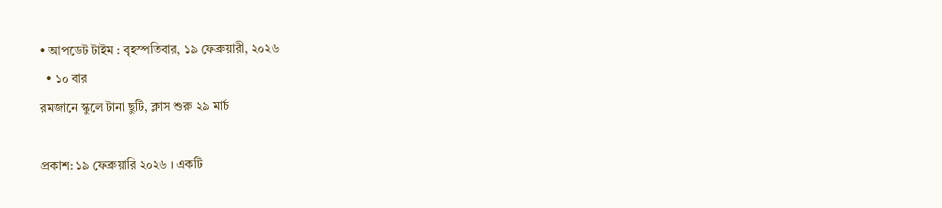• আপডেট টাইম : বৃহস্পতিবার, ১৯ ফেব্রুয়ারী, ২০২৬
  • ১০ বার
রমজানে স্কুলে টানা ছুটি, ক্লাস শুরু ২৯ মার্চ

প্রকাশ: ১৯ ফেব্রুয়ারি ২০২৬ । একটি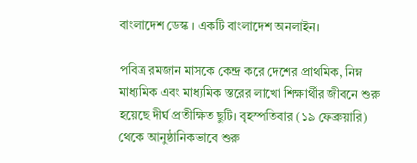বাংলাদেশ ডেস্ক । একটি বাংলাদেশ অনলাইন।

পবিত্র রমজান মাসকে কেন্দ্র করে দেশের প্রাথমিক, নিম্ন মাধ্যমিক এবং মাধ্যমিক স্তরের লাখো শিক্ষার্থীর জীবনে শুরু হয়েছে দীর্ঘ প্রতীক্ষিত ছুটি। বৃহস্পতিবার (১৯ ফেব্রুয়ারি) থেকে আনুষ্ঠানিকভাবে শুরু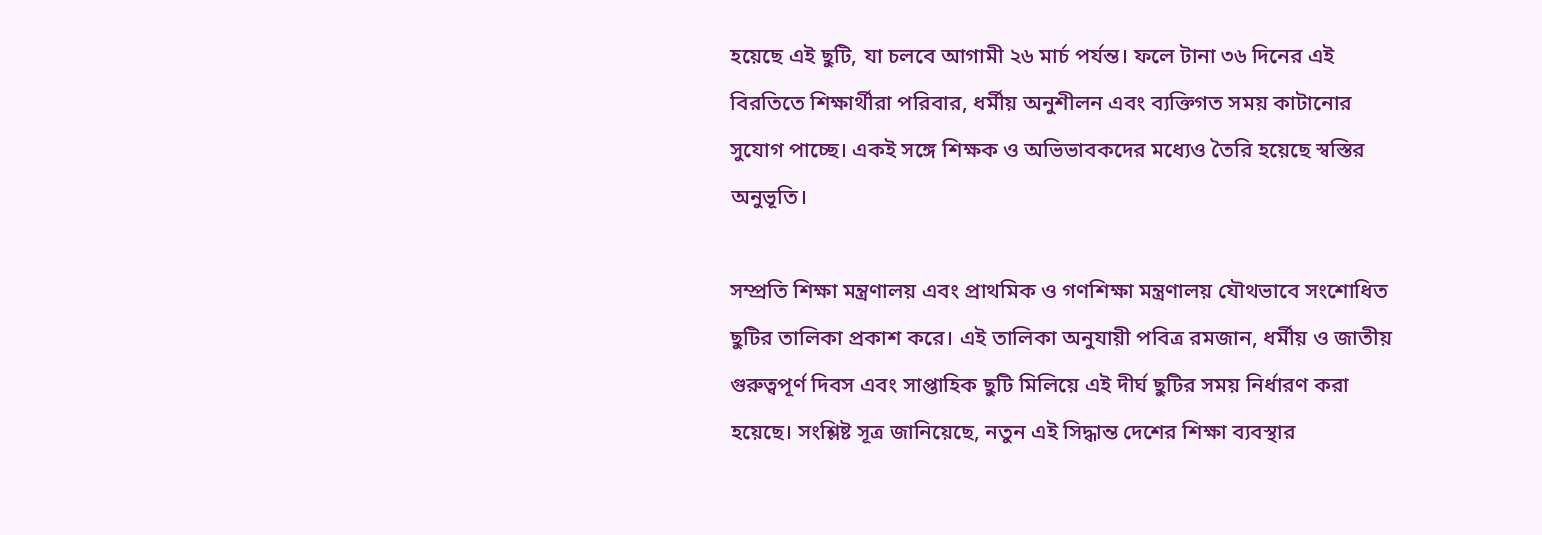হয়েছে এই ছুটি, যা চলবে আগামী ২৬ মার্চ পর্যন্ত। ফলে টানা ৩৬ দিনের এই বিরতিতে শিক্ষার্থীরা পরিবার, ধর্মীয় অনুশীলন এবং ব্যক্তিগত সময় কাটানোর সুযোগ পাচ্ছে। একই সঙ্গে শিক্ষক ও অভিভাবকদের মধ্যেও তৈরি হয়েছে স্বস্তির অনুভূতি।

সম্প্রতি শিক্ষা মন্ত্রণালয় এবং প্রাথমিক ও গণশিক্ষা মন্ত্রণালয় যৌথভাবে সংশোধিত ছুটির তালিকা প্রকাশ করে। এই তালিকা অনুযায়ী পবিত্র রমজান, ধর্মীয় ও জাতীয় গুরুত্বপূর্ণ দিবস এবং সাপ্তাহিক ছুটি মিলিয়ে এই দীর্ঘ ছুটির সময় নির্ধারণ করা হয়েছে। সংশ্লিষ্ট সূত্র জানিয়েছে, নতুন এই সিদ্ধান্ত দেশের শিক্ষা ব্যবস্থার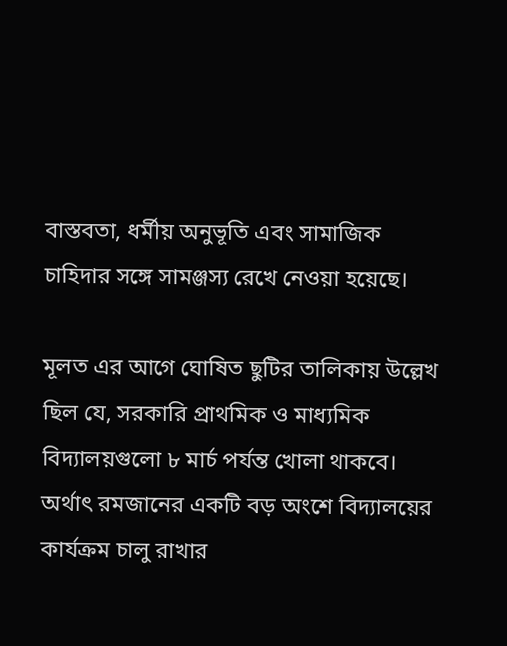বাস্তবতা, ধর্মীয় অনুভূতি এবং সামাজিক চাহিদার সঙ্গে সামঞ্জস্য রেখে নেওয়া হয়েছে।

মূলত এর আগে ঘোষিত ছুটির তালিকায় উল্লেখ ছিল যে, সরকারি প্রাথমিক ও মাধ্যমিক বিদ্যালয়গুলো ৮ মার্চ পর্যন্ত খোলা থাকবে। অর্থাৎ রমজানের একটি বড় অংশে বিদ্যালয়ের কার্যক্রম চালু রাখার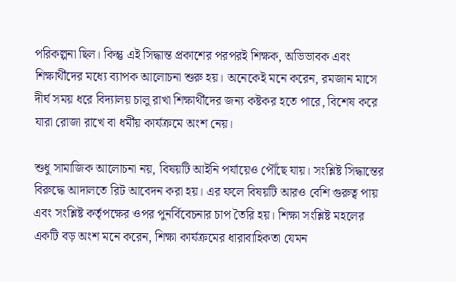পরিকল্পনা ছিল। কিন্তু এই সিদ্ধান্ত প্রকাশের পরপরই শিক্ষক, অভিভাবক এবং শিক্ষার্থীদের মধ্যে ব্যাপক আলোচনা শুরু হয়। অনেকেই মনে করেন, রমজান মাসে দীর্ঘ সময় ধরে বিদ্যালয় চালু রাখা শিক্ষার্থীদের জন্য কষ্টকর হতে পারে, বিশেষ করে যারা রোজা রাখে বা ধর্মীয় কার্যক্রমে অংশ নেয়।

শুধু সামাজিক আলোচনা নয়, বিষয়টি আইনি পর্যায়েও পৌঁছে যায়। সংশ্লিষ্ট সিদ্ধান্তের বিরুদ্ধে আদালতে রিট আবেদন করা হয়। এর ফলে বিষয়টি আরও বেশি গুরুত্ব পায় এবং সংশ্লিষ্ট কর্তৃপক্ষের ওপর পুনর্বিবেচনার চাপ তৈরি হয়। শিক্ষা সংশ্লিষ্ট মহলের একটি বড় অংশ মনে করেন, শিক্ষা কার্যক্রমের ধারাবাহিকতা যেমন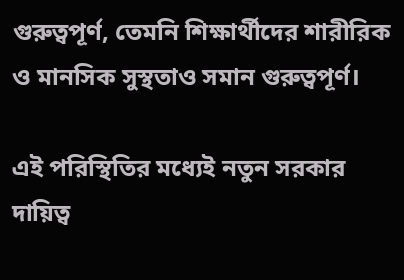গুরুত্বপূর্ণ, তেমনি শিক্ষার্থীদের শারীরিক ও মানসিক সুস্থতাও সমান গুরুত্বপূর্ণ।

এই পরিস্থিতির মধ্যেই নতুন সরকার দায়িত্ব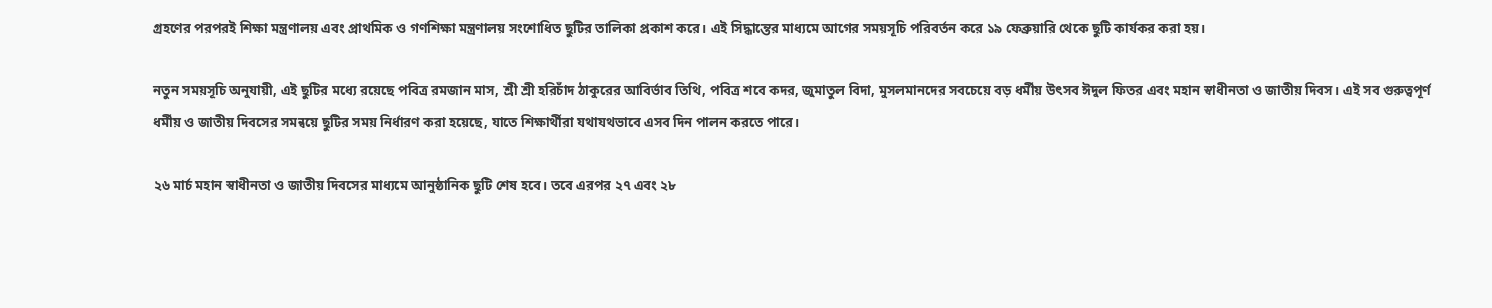গ্রহণের পরপরই শিক্ষা মন্ত্রণালয় এবং প্রাথমিক ও গণশিক্ষা মন্ত্রণালয় সংশোধিত ছুটির তালিকা প্রকাশ করে। এই সিদ্ধান্তের মাধ্যমে আগের সময়সূচি পরিবর্তন করে ১৯ ফেব্রুয়ারি থেকে ছুটি কার্যকর করা হয়।

নতুন সময়সূচি অনুযায়ী, এই ছুটির মধ্যে রয়েছে পবিত্র রমজান মাস, শ্রী শ্রী হরিচাঁদ ঠাকুরের আবির্ভাব তিথি, পবিত্র শবে কদর, জুমাতুল বিদা, মুসলমানদের সবচেয়ে বড় ধর্মীয় উৎসব ঈদুল ফিতর এবং মহান স্বাধীনতা ও জাতীয় দিবস। এই সব গুরুত্বপূর্ণ ধর্মীয় ও জাতীয় দিবসের সমন্বয়ে ছুটির সময় নির্ধারণ করা হয়েছে, যাতে শিক্ষার্থীরা যথাযথভাবে এসব দিন পালন করতে পারে।

২৬ মার্চ মহান স্বাধীনতা ও জাতীয় দিবসের মাধ্যমে আনুষ্ঠানিক ছুটি শেষ হবে। তবে এরপর ২৭ এবং ২৮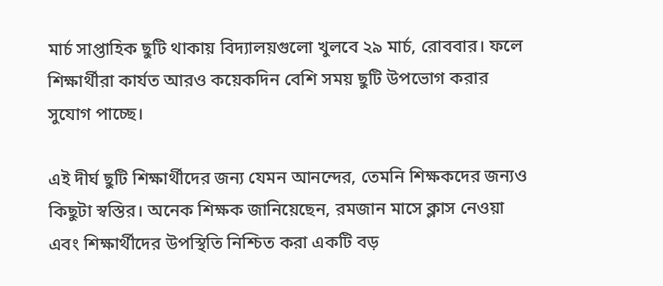মার্চ সাপ্তাহিক ছুটি থাকায় বিদ্যালয়গুলো খুলবে ২৯ মার্চ, রোববার। ফলে শিক্ষার্থীরা কার্যত আরও কয়েকদিন বেশি সময় ছুটি উপভোগ করার সুযোগ পাচ্ছে।

এই দীর্ঘ ছুটি শিক্ষার্থীদের জন্য যেমন আনন্দের, তেমনি শিক্ষকদের জন্যও কিছুটা স্বস্তির। অনেক শিক্ষক জানিয়েছেন, রমজান মাসে ক্লাস নেওয়া এবং শিক্ষার্থীদের উপস্থিতি নিশ্চিত করা একটি বড়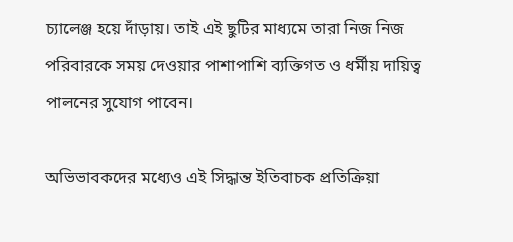চ্যালেঞ্জ হয়ে দাঁড়ায়। তাই এই ছুটির মাধ্যমে তারা নিজ নিজ পরিবারকে সময় দেওয়ার পাশাপাশি ব্যক্তিগত ও ধর্মীয় দায়িত্ব পালনের সুযোগ পাবেন।

অভিভাবকদের মধ্যেও এই সিদ্ধান্ত ইতিবাচক প্রতিক্রিয়া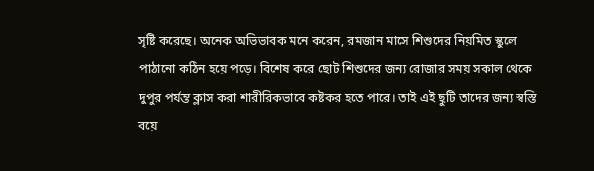সৃষ্টি করেছে। অনেক অভিভাবক মনে করেন, রমজান মাসে শিশুদের নিয়মিত স্কুলে পাঠানো কঠিন হয়ে পড়ে। বিশেষ করে ছোট শিশুদের জন্য রোজার সময় সকাল থেকে দুপুর পর্যন্ত ক্লাস করা শারীরিকভাবে কষ্টকর হতে পারে। তাই এই ছুটি তাদের জন্য স্বস্তি বয়ে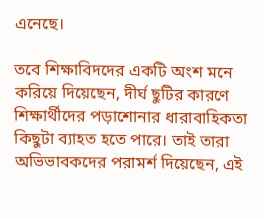এনেছে।

তবে শিক্ষাবিদদের একটি অংশ মনে করিয়ে দিয়েছেন, দীর্ঘ ছুটির কারণে শিক্ষার্থীদের পড়াশোনার ধারাবাহিকতা কিছুটা ব্যাহত হতে পারে। তাই তারা অভিভাবকদের পরামর্শ দিয়েছেন, এই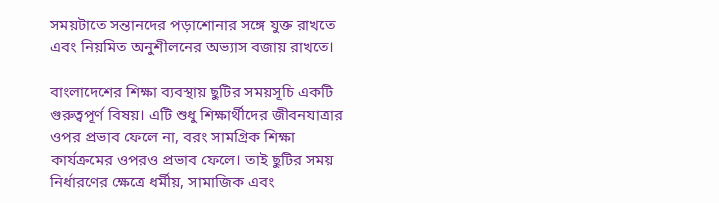সময়টাতে সন্তানদের পড়াশোনার সঙ্গে যুক্ত রাখতে এবং নিয়মিত অনুশীলনের অভ্যাস বজায় রাখতে।

বাংলাদেশের শিক্ষা ব্যবস্থায় ছুটির সময়সূচি একটি গুরুত্বপূর্ণ বিষয়। এটি শুধু শিক্ষার্থীদের জীবনযাত্রার ওপর প্রভাব ফেলে না, বরং সামগ্রিক শিক্ষা কার্যক্রমের ওপরও প্রভাব ফেলে। তাই ছুটির সময় নির্ধারণের ক্ষেত্রে ধর্মীয়, সামাজিক এবং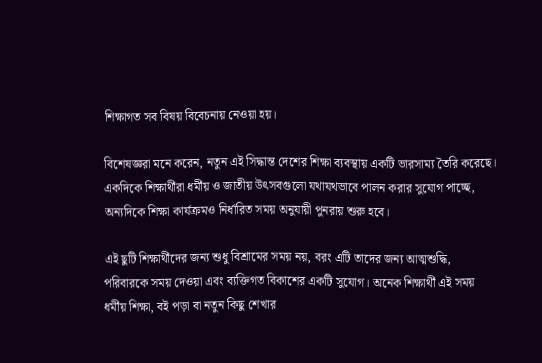শিক্ষাগত সব বিষয় বিবেচনায় নেওয়া হয়।

বিশেষজ্ঞরা মনে করেন, নতুন এই সিদ্ধান্ত দেশের শিক্ষা ব্যবস্থায় একটি ভারসাম্য তৈরি করেছে। একদিকে শিক্ষার্থীরা ধর্মীয় ও জাতীয় উৎসবগুলো যথাযথভাবে পালন করার সুযোগ পাচ্ছে, অন্যদিকে শিক্ষা কার্যক্রমও নির্ধারিত সময় অনুযায়ী পুনরায় শুরু হবে।

এই ছুটি শিক্ষার্থীদের জন্য শুধু বিশ্রামের সময় নয়, বরং এটি তাদের জন্য আত্মশুদ্ধি, পরিবারকে সময় দেওয়া এবং ব্যক্তিগত বিকাশের একটি সুযোগ। অনেক শিক্ষার্থী এই সময় ধর্মীয় শিক্ষা, বই পড়া বা নতুন কিছু শেখার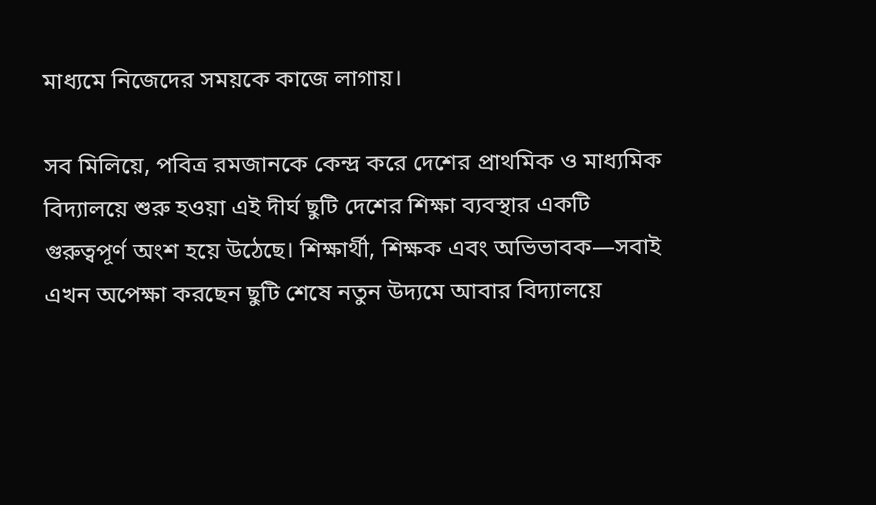মাধ্যমে নিজেদের সময়কে কাজে লাগায়।

সব মিলিয়ে, পবিত্র রমজানকে কেন্দ্র করে দেশের প্রাথমিক ও মাধ্যমিক বিদ্যালয়ে শুরু হওয়া এই দীর্ঘ ছুটি দেশের শিক্ষা ব্যবস্থার একটি গুরুত্বপূর্ণ অংশ হয়ে উঠেছে। শিক্ষার্থী, শিক্ষক এবং অভিভাবক—সবাই এখন অপেক্ষা করছেন ছুটি শেষে নতুন উদ্যমে আবার বিদ্যালয়ে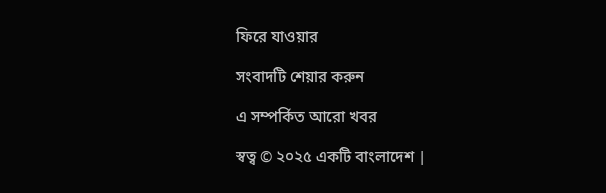ফিরে যাওয়ার

সংবাদটি শেয়ার করুন

এ সম্পর্কিত আরো খবর

স্বত্ব © ২০২৫ একটি বাংলাদেশ |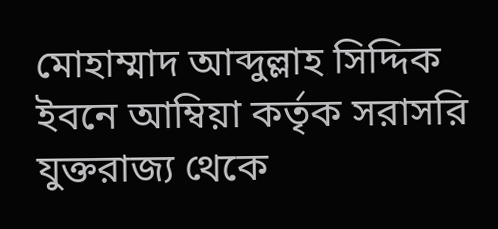মোহাম্মাদ আব্দুল্লাহ সিদ্দিক ইবনে আম্বিয়া কর্তৃক সরাসরি যুক্তরাজ্য থেকে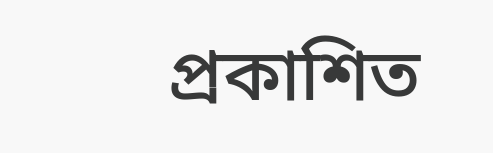প্রকাশিত